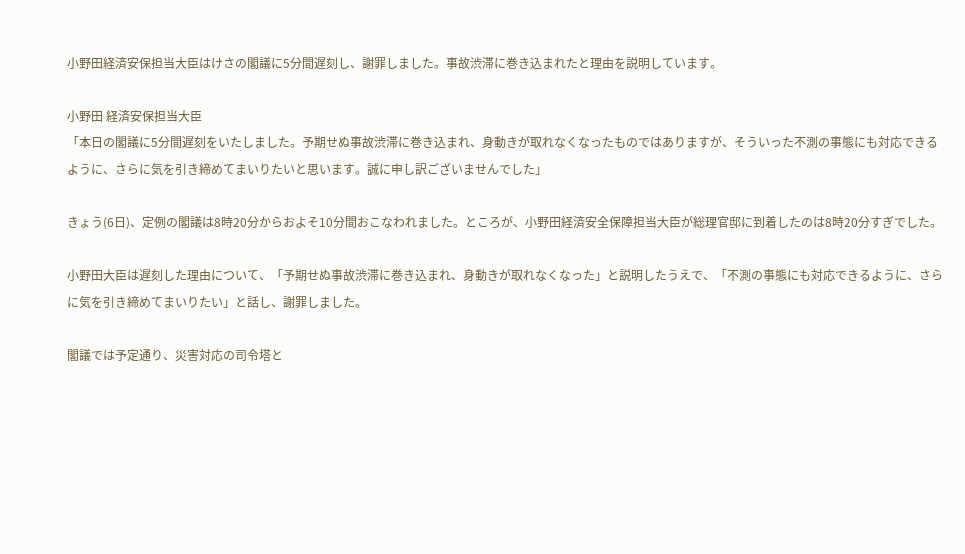小野田経済安保担当大臣はけさの閣議に5分間遅刻し、謝罪しました。事故渋滞に巻き込まれたと理由を説明しています。

小野田 経済安保担当大臣
「本日の閣議に5分間遅刻をいたしました。予期せぬ事故渋滞に巻き込まれ、身動きが取れなくなったものではありますが、そういった不測の事態にも対応できるように、さらに気を引き締めてまいりたいと思います。誠に申し訳ございませんでした」

きょう(6日)、定例の閣議は8時20分からおよそ10分間おこなわれました。ところが、小野田経済安全保障担当大臣が総理官邸に到着したのは8時20分すぎでした。

小野田大臣は遅刻した理由について、「予期せぬ事故渋滞に巻き込まれ、身動きが取れなくなった」と説明したうえで、「不測の事態にも対応できるように、さらに気を引き締めてまいりたい」と話し、謝罪しました。

閣議では予定通り、災害対応の司令塔と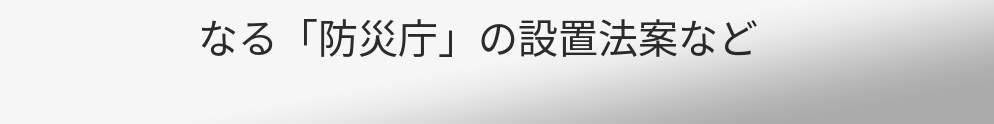なる「防災庁」の設置法案など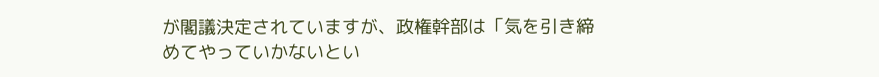が閣議決定されていますが、政権幹部は「気を引き締めてやっていかないとい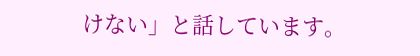けない」と話しています。